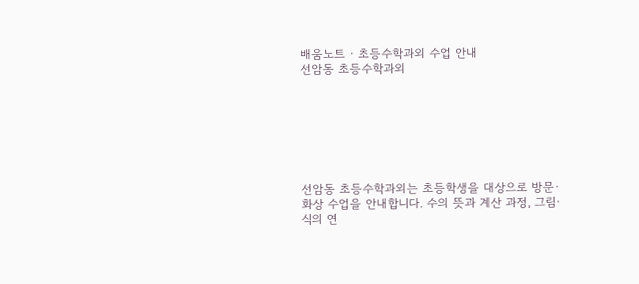배움노트 · 초등수학과외 수업 안내
선암동 초등수학과외







선암동 초등수학과외는 초등학생을 대상으로 방문·화상 수업을 안내합니다. 수의 뜻과 계산 과정, 그림·식의 연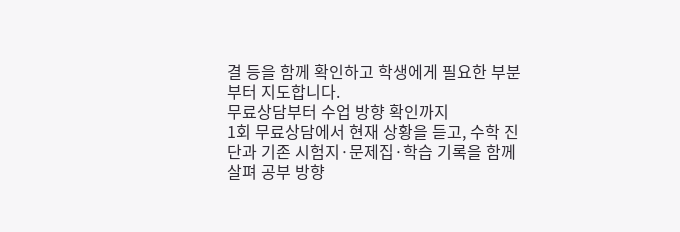결 등을 함께 확인하고 학생에게 필요한 부분부터 지도합니다.
무료상담부터 수업 방향 확인까지
1회 무료상담에서 현재 상황을 듣고, 수학 진단과 기존 시험지·문제집·학습 기록을 함께 살펴 공부 방향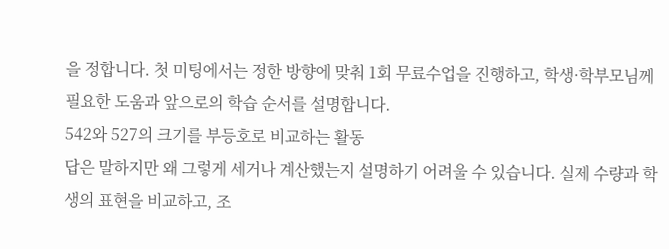을 정합니다. 첫 미팅에서는 정한 방향에 맞춰 1회 무료수업을 진행하고, 학생·학부모님께 필요한 도움과 앞으로의 학습 순서를 설명합니다.
542와 527의 크기를 부등호로 비교하는 활동
답은 말하지만 왜 그렇게 세거나 계산했는지 설명하기 어려울 수 있습니다. 실제 수량과 학생의 표현을 비교하고, 조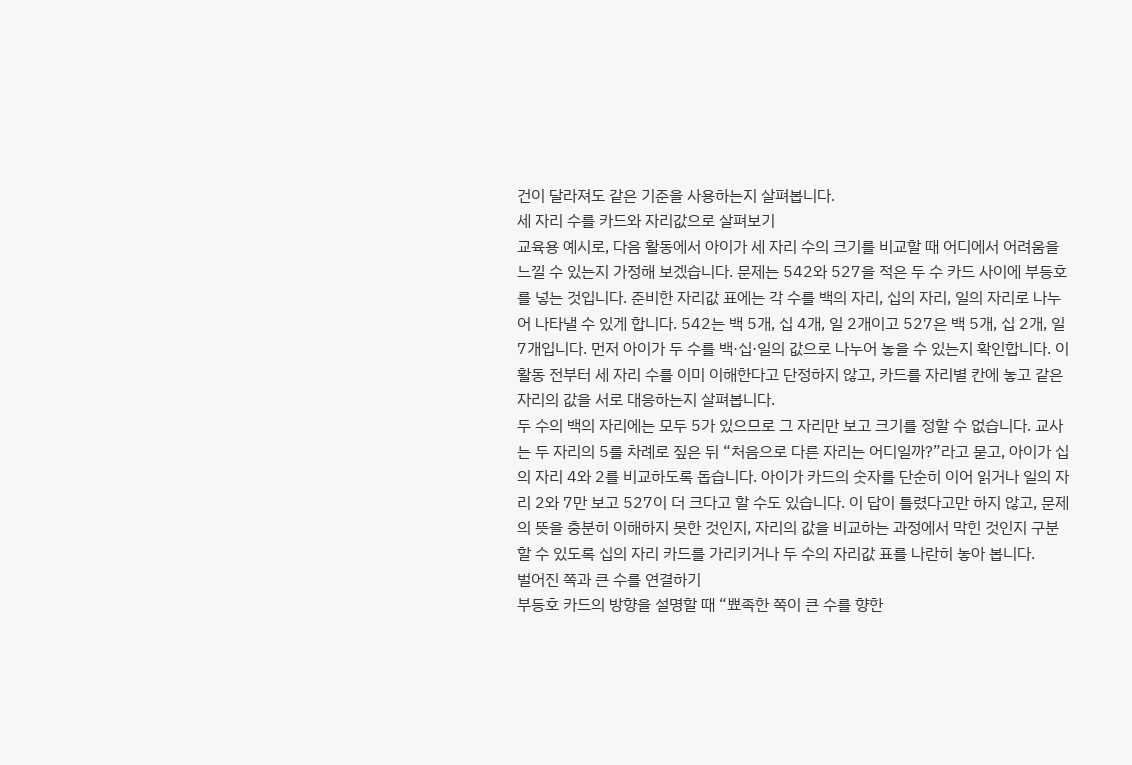건이 달라져도 같은 기준을 사용하는지 살펴봅니다.
세 자리 수를 카드와 자리값으로 살펴보기
교육용 예시로, 다음 활동에서 아이가 세 자리 수의 크기를 비교할 때 어디에서 어려움을 느낄 수 있는지 가정해 보겠습니다. 문제는 542와 527을 적은 두 수 카드 사이에 부등호를 넣는 것입니다. 준비한 자리값 표에는 각 수를 백의 자리, 십의 자리, 일의 자리로 나누어 나타낼 수 있게 합니다. 542는 백 5개, 십 4개, 일 2개이고 527은 백 5개, 십 2개, 일 7개입니다. 먼저 아이가 두 수를 백·십·일의 값으로 나누어 놓을 수 있는지 확인합니다. 이 활동 전부터 세 자리 수를 이미 이해한다고 단정하지 않고, 카드를 자리별 칸에 놓고 같은 자리의 값을 서로 대응하는지 살펴봅니다.
두 수의 백의 자리에는 모두 5가 있으므로 그 자리만 보고 크기를 정할 수 없습니다. 교사는 두 자리의 5를 차례로 짚은 뒤 “처음으로 다른 자리는 어디일까?”라고 묻고, 아이가 십의 자리 4와 2를 비교하도록 돕습니다. 아이가 카드의 숫자를 단순히 이어 읽거나 일의 자리 2와 7만 보고 527이 더 크다고 할 수도 있습니다. 이 답이 틀렸다고만 하지 않고, 문제의 뜻을 충분히 이해하지 못한 것인지, 자리의 값을 비교하는 과정에서 막힌 것인지 구분할 수 있도록 십의 자리 카드를 가리키거나 두 수의 자리값 표를 나란히 놓아 봅니다.
벌어진 쪽과 큰 수를 연결하기
부등호 카드의 방향을 설명할 때 “뾰족한 쪽이 큰 수를 향한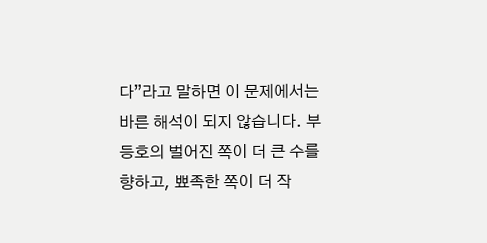다”라고 말하면 이 문제에서는 바른 해석이 되지 않습니다. 부등호의 벌어진 쪽이 더 큰 수를 향하고, 뾰족한 쪽이 더 작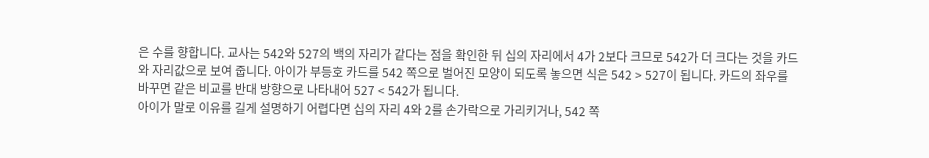은 수를 향합니다. 교사는 542와 527의 백의 자리가 같다는 점을 확인한 뒤 십의 자리에서 4가 2보다 크므로 542가 더 크다는 것을 카드와 자리값으로 보여 줍니다. 아이가 부등호 카드를 542 쪽으로 벌어진 모양이 되도록 놓으면 식은 542 > 527이 됩니다. 카드의 좌우를 바꾸면 같은 비교를 반대 방향으로 나타내어 527 < 542가 됩니다.
아이가 말로 이유를 길게 설명하기 어렵다면 십의 자리 4와 2를 손가락으로 가리키거나, 542 쪽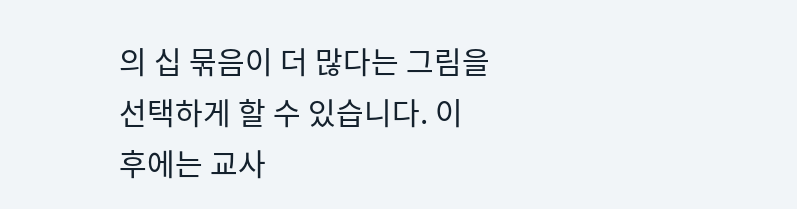의 십 묶음이 더 많다는 그림을 선택하게 할 수 있습니다. 이후에는 교사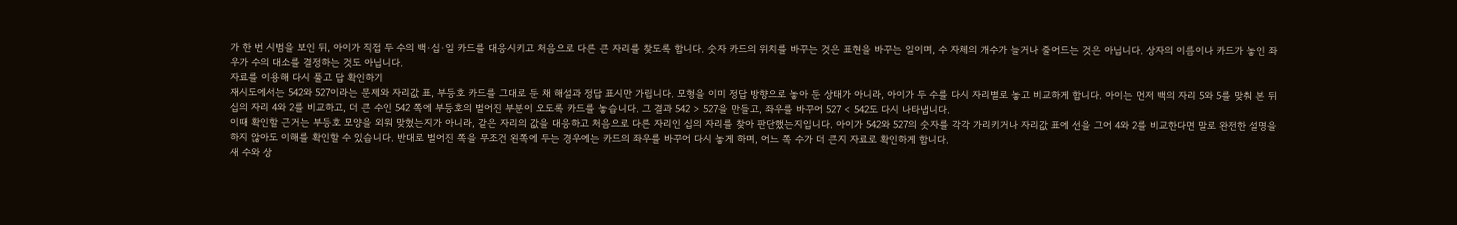가 한 번 시범을 보인 뒤, 아이가 직접 두 수의 백·십·일 카드를 대응시키고 처음으로 다른 큰 자리를 찾도록 합니다. 숫자 카드의 위치를 바꾸는 것은 표현을 바꾸는 일이며, 수 자체의 개수가 늘거나 줄어드는 것은 아닙니다. 상자의 이름이나 카드가 놓인 좌우가 수의 대소를 결정하는 것도 아닙니다.
자료를 이용해 다시 풀고 답 확인하기
재시도에서는 542와 527이라는 문제와 자리값 표, 부등호 카드를 그대로 둔 채 해설과 정답 표시만 가립니다. 모형을 이미 정답 방향으로 놓아 둔 상태가 아니라, 아이가 두 수를 다시 자리별로 놓고 비교하게 합니다. 아이는 먼저 백의 자리 5와 5를 맞춰 본 뒤 십의 자리 4와 2를 비교하고, 더 큰 수인 542 쪽에 부등호의 벌어진 부분이 오도록 카드를 놓습니다. 그 결과 542 > 527을 만들고, 좌우를 바꾸어 527 < 542도 다시 나타냅니다.
이때 확인할 근거는 부등호 모양을 외워 맞혔는지가 아니라, 같은 자리의 값을 대응하고 처음으로 다른 자리인 십의 자리를 찾아 판단했는지입니다. 아이가 542와 527의 숫자를 각각 가리키거나 자리값 표에 선을 그어 4와 2를 비교한다면 말로 완전한 설명을 하지 않아도 이해를 확인할 수 있습니다. 반대로 벌어진 쪽을 무조건 왼쪽에 두는 경우에는 카드의 좌우를 바꾸어 다시 놓게 하며, 어느 쪽 수가 더 큰지 자료로 확인하게 합니다.
새 수와 상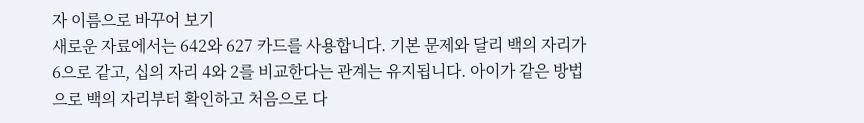자 이름으로 바꾸어 보기
새로운 자료에서는 642와 627 카드를 사용합니다. 기본 문제와 달리 백의 자리가 6으로 같고, 십의 자리 4와 2를 비교한다는 관계는 유지됩니다. 아이가 같은 방법으로 백의 자리부터 확인하고 처음으로 다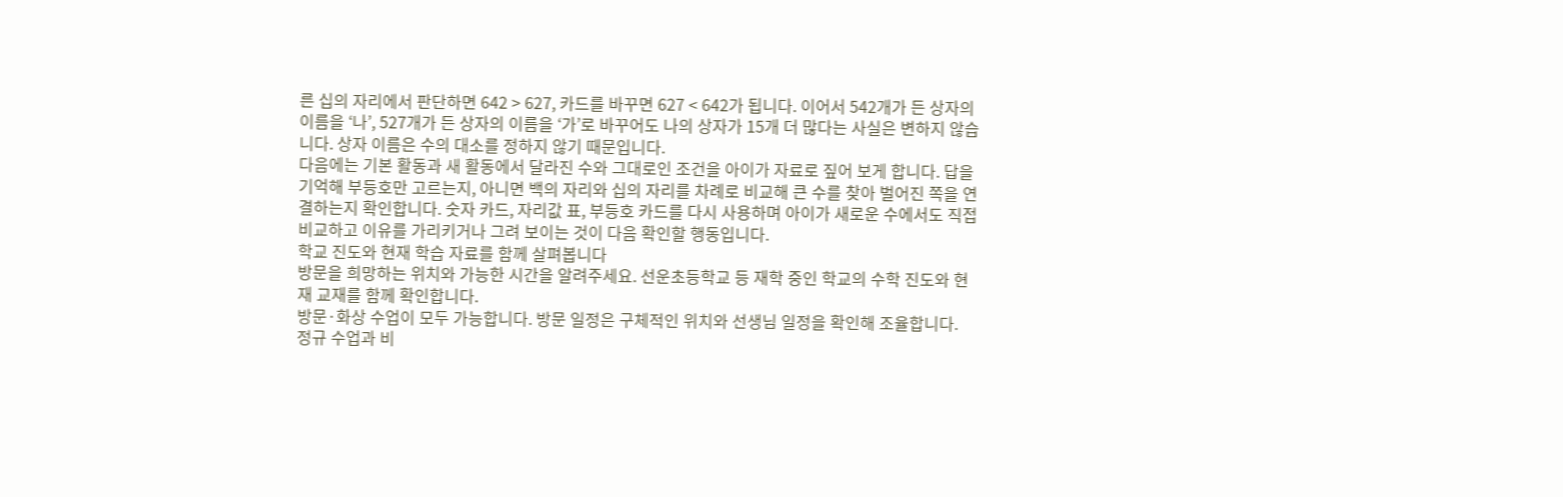른 십의 자리에서 판단하면 642 > 627, 카드를 바꾸면 627 < 642가 됩니다. 이어서 542개가 든 상자의 이름을 ‘나’, 527개가 든 상자의 이름을 ‘가’로 바꾸어도 나의 상자가 15개 더 많다는 사실은 변하지 않습니다. 상자 이름은 수의 대소를 정하지 않기 때문입니다.
다음에는 기본 활동과 새 활동에서 달라진 수와 그대로인 조건을 아이가 자료로 짚어 보게 합니다. 답을 기억해 부등호만 고르는지, 아니면 백의 자리와 십의 자리를 차례로 비교해 큰 수를 찾아 벌어진 쪽을 연결하는지 확인합니다. 숫자 카드, 자리값 표, 부등호 카드를 다시 사용하며 아이가 새로운 수에서도 직접 비교하고 이유를 가리키거나 그려 보이는 것이 다음 확인할 행동입니다.
학교 진도와 현재 학습 자료를 함께 살펴봅니다
방문을 희망하는 위치와 가능한 시간을 알려주세요. 선운초등학교 등 재학 중인 학교의 수학 진도와 현재 교재를 함께 확인합니다.
방문·화상 수업이 모두 가능합니다. 방문 일정은 구체적인 위치와 선생님 일정을 확인해 조율합니다.
정규 수업과 비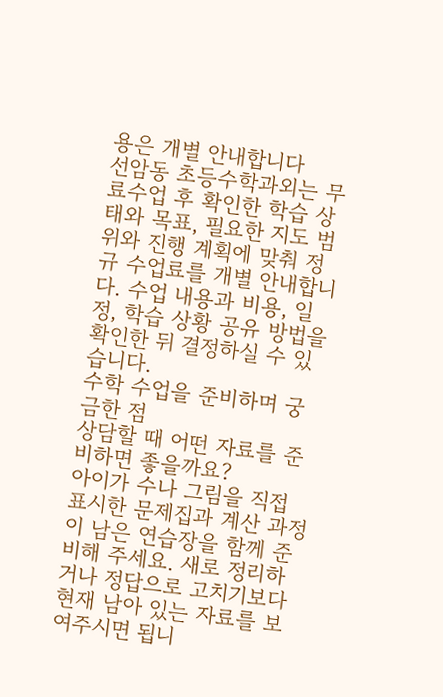용은 개별 안내합니다
선암동 초등수학과외는 무료수업 후 확인한 학습 상태와 목표, 필요한 지도 범위와 진행 계획에 맞춰 정규 수업료를 개별 안내합니다. 수업 내용과 비용, 일정, 학습 상황 공유 방법을 확인한 뒤 결정하실 수 있습니다.
수학 수업을 준비하며 궁금한 점
상담할 때 어떤 자료를 준비하면 좋을까요?
아이가 수나 그림을 직접 표시한 문제집과 계산 과정이 남은 연습장을 함께 준비해 주세요. 새로 정리하거나 정답으로 고치기보다 현재 남아 있는 자료를 보여주시면 됩니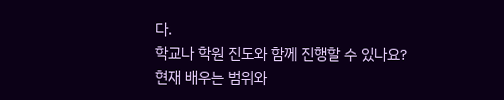다.
학교나 학원 진도와 함께 진행할 수 있나요?
현재 배우는 범위와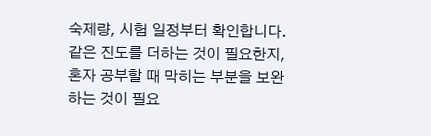숙제량, 시험 일정부터 확인합니다. 같은 진도를 더하는 것이 필요한지, 혼자 공부할 때 막히는 부분을 보완하는 것이 필요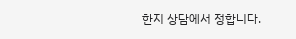한지 상담에서 정합니다.